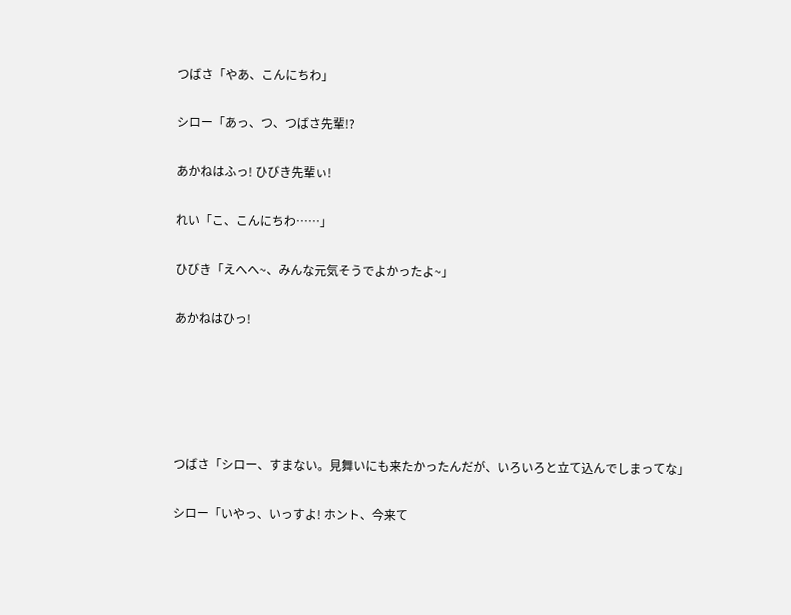つばさ「やあ、こんにちわ」

シロー「あっ、つ、つばさ先輩!?

あかねはふっ! ひびき先輩ぃ!

れい「こ、こんにちわ……」

ひびき「えへへ~、みんな元気そうでよかったよ~」

あかねはひっ!





つばさ「シロー、すまない。見舞いにも来たかったんだが、いろいろと立て込んでしまってな」

シロー「いやっ、いっすよ! ホント、今来て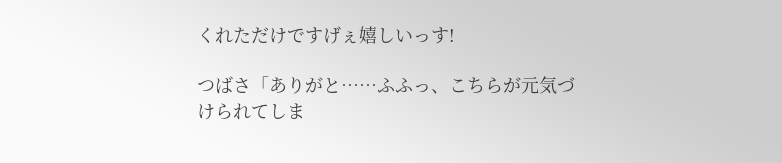くれただけですげぇ嬉しいっす!

つばさ「ありがと……ふふっ、こちらが元気づけられてしま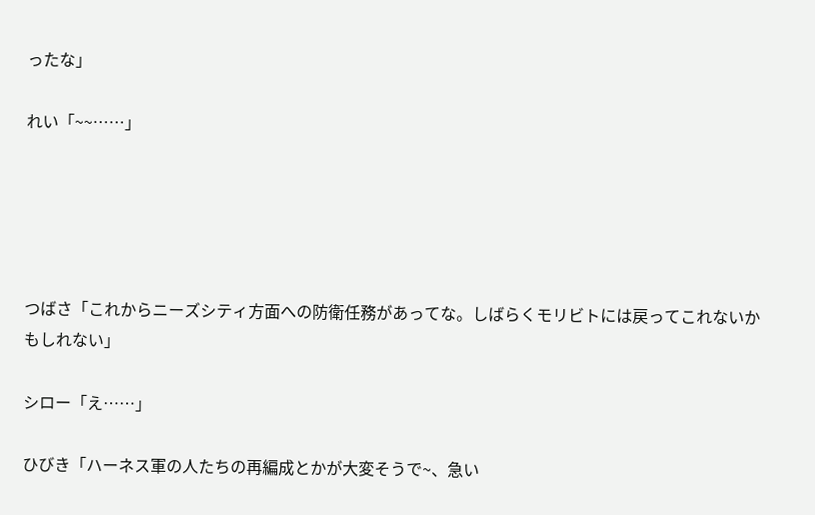ったな」

れい「~~……」





つばさ「これからニーズシティ方面への防衛任務があってな。しばらくモリビトには戻ってこれないかもしれない」

シロー「え……」

ひびき「ハーネス軍の人たちの再編成とかが大変そうで~、急い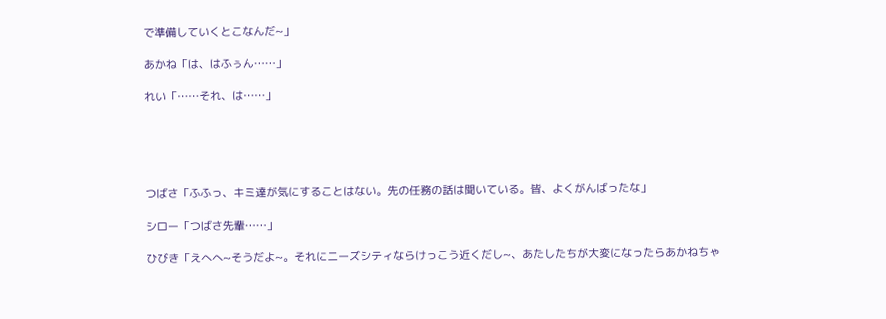で準備していくとこなんだ~」

あかね「は、はふぅん……」

れい「……それ、は……」





つばさ「ふふっ、キミ達が気にすることはない。先の任務の話は聞いている。皆、よくがんばったな」

シロー「つばさ先輩……」

ひびき「えへへ~そうだよ~。それにニーズシティならけっこう近くだし~、あたしたちが大変になったらあかねちゃ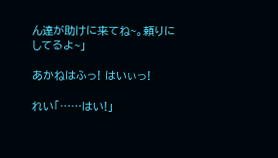ん達が助けに来てね~。頼りにしてるよ~」

あかねはふっ! はいぃっ!

れい「……はい!」